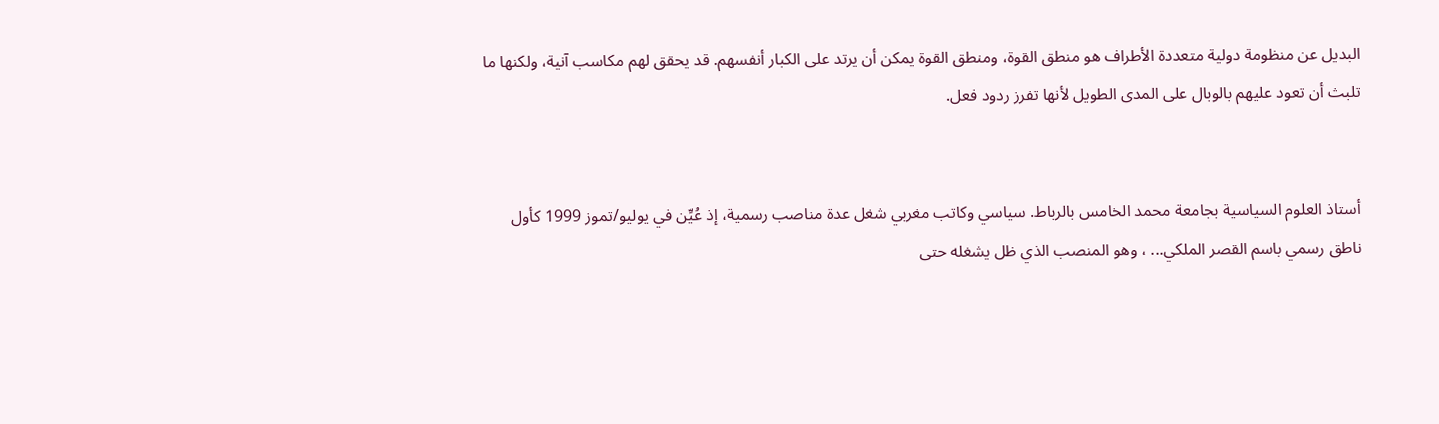البديل عن منظومة دولية متعددة الأطراف هو منطق القوة، ومنطق القوة يمكن أن يرتد على الكبار أنفسهم. قد يحقق لهم مكاسب آنية، ولكنها ما تلبث أن تعود عليهم بالوبال على المدى الطويل لأنها تفرز ردود فعل.


أستاذ العلوم السياسية بجامعة محمد الخامس بالرباط. سياسي وكاتب مغربي شغل عدة مناصب رسمية، إذ عُيِّن في يوليو/تموز 1999 كأول ناطق رسمي باسم القصر الملكي... ، وهو المنصب الذي ظل يشغله حتى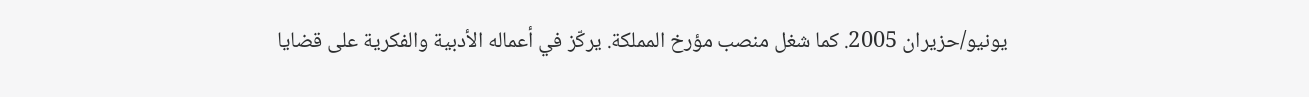يونيو/حزيران 2005. كما شغل منصب مؤرخ المملكة. يركّز في أعماله الأدبية والفكرية على قضايا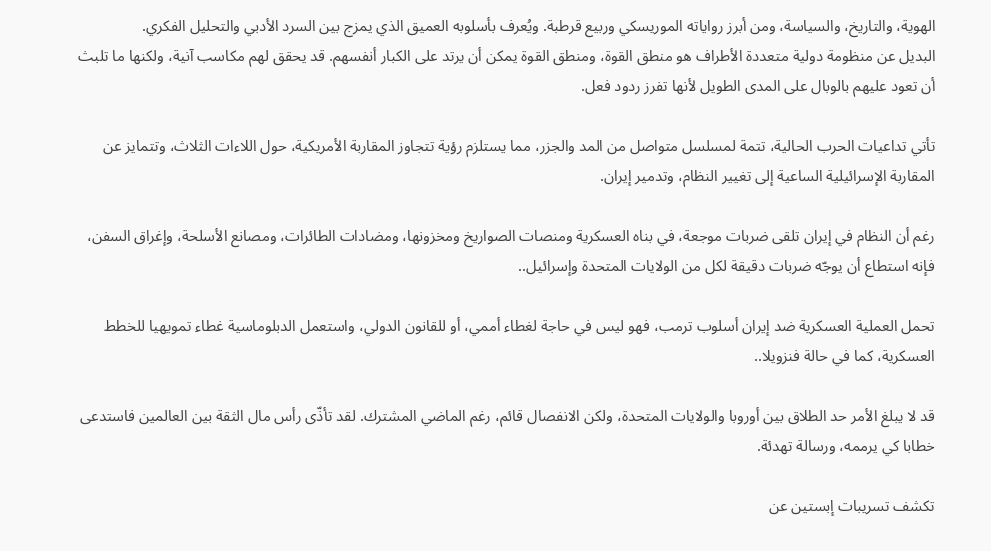الهوية، والتاريخ، والسياسة، ومن أبرز رواياته الموريسكي وربيع قرطبة. ويُعرف بأسلوبه العميق الذي يمزج بين السرد الأدبي والتحليل الفكري.
البديل عن منظومة دولية متعددة الأطراف هو منطق القوة، ومنطق القوة يمكن أن يرتد على الكبار أنفسهم. قد يحقق لهم مكاسب آنية، ولكنها ما تلبث أن تعود عليهم بالوبال على المدى الطويل لأنها تفرز ردود فعل.

تأتي تداعيات الحرب الحالية، تتمة لمسلسل متواصل من المد والجزر، مما يستلزم رؤية تتجاوز المقاربة الأمريكية، حول اللاءات الثلاث، وتتمايز عن المقاربة الإسرائيلية الساعية إلى تغيير النظام، وتدمير إيران.

رغم أن النظام في إيران تلقى ضربات موجعة، في بناه العسكرية ومنصات الصواريخ ومخزونها، ومضادات الطائرات، ومصانع الأسلحة، وإغراق السفن، فإنه استطاع أن يوجّه ضربات دقيقة لكل من الولايات المتحدة وإسرائيل..

تحمل العملية العسكرية ضد إيران أسلوب ترمب، فهو ليس في حاجة لغطاء أممي، أو للقانون الدولي، واستعمل الدبلوماسية غطاء تمويهيا للخطط العسكرية، كما في حالة فنزويلا..

قد لا يبلغ الأمر حد الطلاق بين أوروبا والولايات المتحدة، ولكن الانفصال قائم، رغم الماضي المشترك. لقد تأذّى رأس مال الثقة بين العالمين فاستدعى خطابا كي يرممه، ورسالة تهدئة.

تكشف تسريبات إبستين عن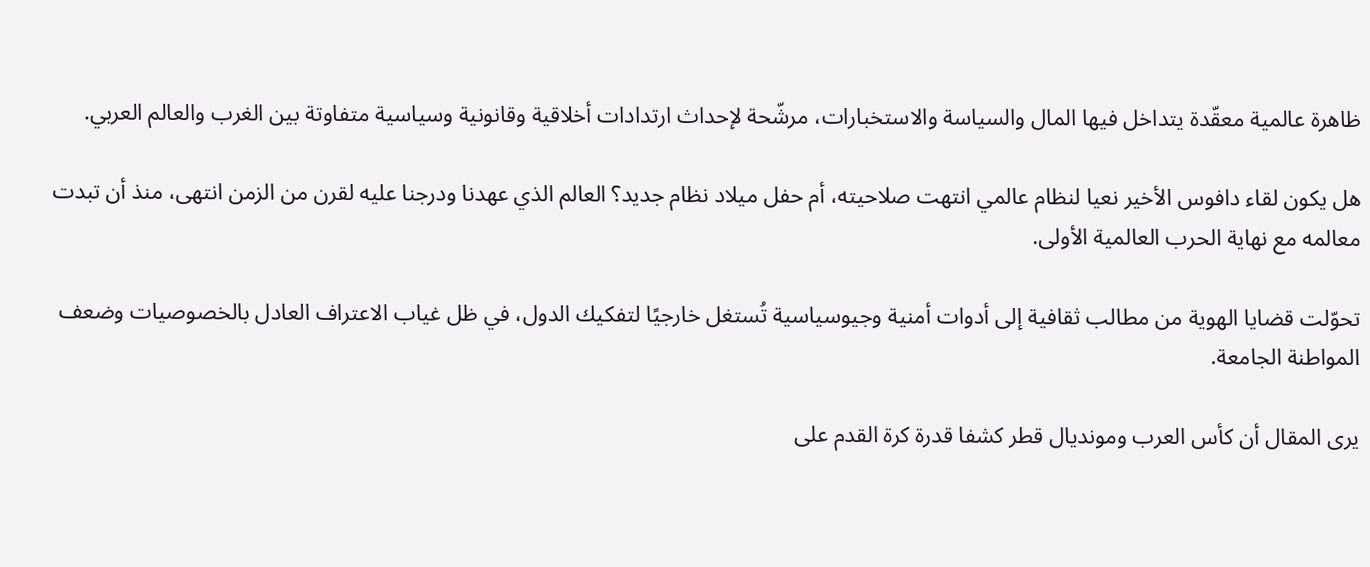ظاهرة عالمية معقّدة يتداخل فيها المال والسياسة والاستخبارات، مرشّحة لإحداث ارتدادات أخلاقية وقانونية وسياسية متفاوتة بين الغرب والعالم العربي.

هل يكون لقاء دافوس الأخير نعيا لنظام عالمي انتهت صلاحيته، أم حفل ميلاد نظام جديد؟ العالم الذي عهدنا ودرجنا عليه لقرن من الزمن انتهى، منذ أن تبدت معالمه مع نهاية الحرب العالمية الأولى.

تحوّلت قضايا الهوية من مطالب ثقافية إلى أدوات أمنية وجيوسياسية تُستغل خارجيًا لتفكيك الدول، في ظل غياب الاعتراف العادل بالخصوصيات وضعف المواطنة الجامعة.

يرى المقال أن كأس العرب ومونديال قطر كشفا قدرة كرة القدم على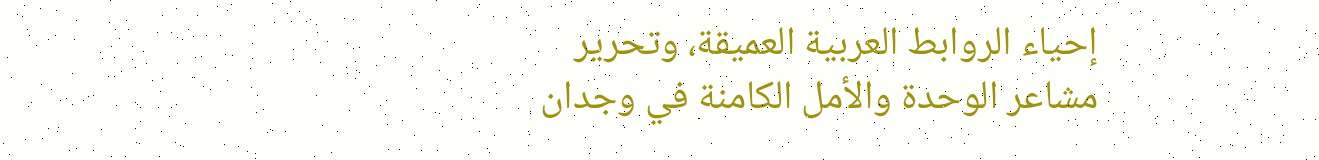إحياء الروابط العربية العميقة، وتحرير مشاعر الوحدة والأمل الكامنة في وجدان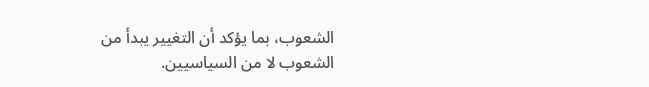الشعوب، بما يؤكد أن التغيير يبدأ من الشعوب لا من السياسيين.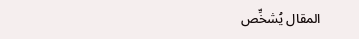المقال يُشخِّص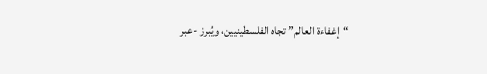“إغفاءة العالم” تجاه الفلسطينيين، ويُبرز -عبر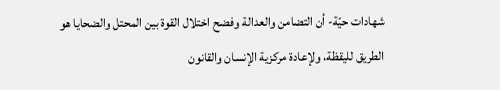شهادات حيّة- أن التضامن والعدالة وفضح اختلال القوة بين المحتل والضحايا هو الطريق لليقظة، ولإعادة مركزية الإنسان والقانون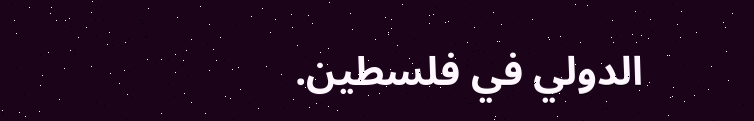الدولي في فلسطين.